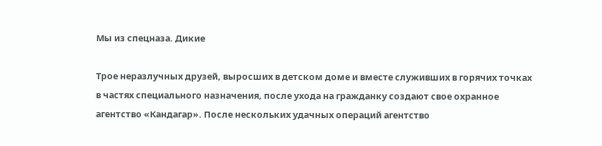Мы из спецназа. Дикие

Трое неразлучных друзей, выросших в детском доме и вместе служивших в горячих точках в частях специального назначения, после ухода на гражданку создают свое охранное агентство «Кандагар». После нескольких удачных операций агентство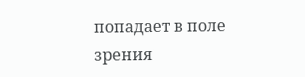попадает в поле зрения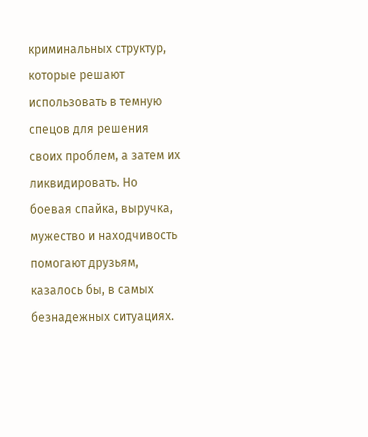криминальных структур, которые решают использовать в темную спецов для решения своих проблем, а затем их ликвидировать. Но боевая спайка, выручка, мужество и находчивость помогают друзьям, казалось бы, в самых безнадежных ситуациях.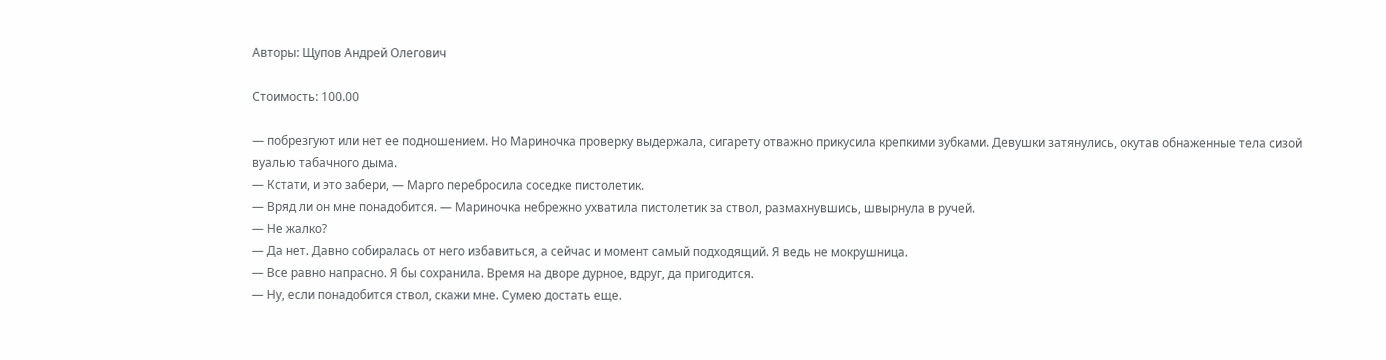Авторы: Щупов Андрей Олегович

Стоимость: 100.00

— побрезгуют или нет ее подношением. Но Мариночка проверку выдержала, сигарету отважно прикусила крепкими зубками. Девушки затянулись, окутав обнаженные тела сизой вуалью табачного дыма.
— Кстати, и это забери, — Марго перебросила соседке пистолетик.
— Вряд ли он мне понадобится. — Мариночка небрежно ухватила пистолетик за ствол, размахнувшись, швырнула в ручей.
— Не жалко?
— Да нет. Давно собиралась от него избавиться, а сейчас и момент самый подходящий. Я ведь не мокрушница.
— Все равно напрасно. Я бы сохранила. Время на дворе дурное, вдруг, да пригодится.
— Ну, если понадобится ствол, скажи мне. Сумею достать еще.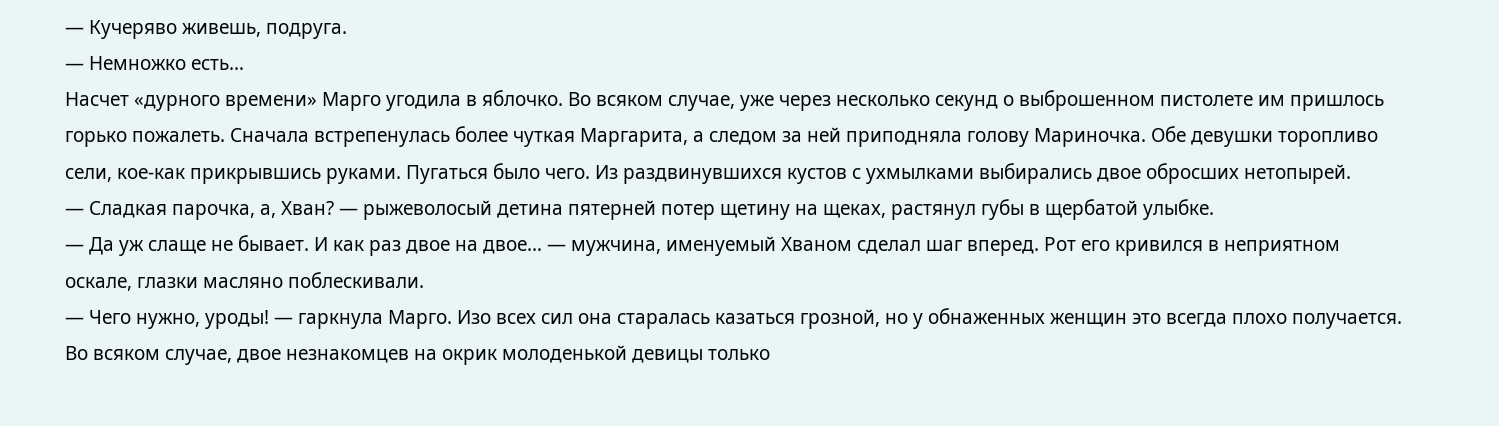— Кучеряво живешь, подруга.
— Немножко есть…
Насчет «дурного времени» Марго угодила в яблочко. Во всяком случае, уже через несколько секунд о выброшенном пистолете им пришлось горько пожалеть. Сначала встрепенулась более чуткая Маргарита, а следом за ней приподняла голову Мариночка. Обе девушки торопливо сели, кое-как прикрывшись руками. Пугаться было чего. Из раздвинувшихся кустов с ухмылками выбирались двое обросших нетопырей.
— Сладкая парочка, а, Хван? — рыжеволосый детина пятерней потер щетину на щеках, растянул губы в щербатой улыбке.
— Да уж слаще не бывает. И как раз двое на двое… — мужчина, именуемый Хваном сделал шаг вперед. Рот его кривился в неприятном оскале, глазки масляно поблескивали.
— Чего нужно, уроды! — гаркнула Марго. Изо всех сил она старалась казаться грозной, но у обнаженных женщин это всегда плохо получается. Во всяком случае, двое незнакомцев на окрик молоденькой девицы только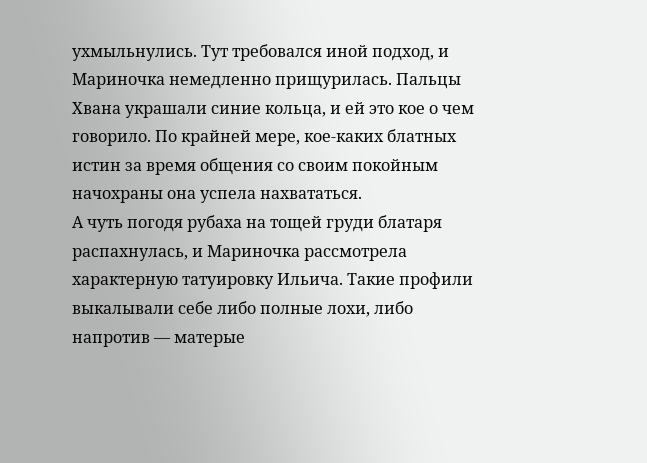ухмыльнулись. Тут требовался иной подход, и Мариночка немедленно прищурилась. Пальцы Хвана украшали синие кольца, и ей это кое о чем говорило. По крайней мере, кое-каких блатных истин за время общения со своим покойным начохраны она успела нахвататься.
А чуть погодя рубаха на тощей груди блатаря распахнулась, и Мариночка рассмотрела характерную татуировку Ильича. Такие профили выкалывали себе либо полные лохи, либо напротив — матерые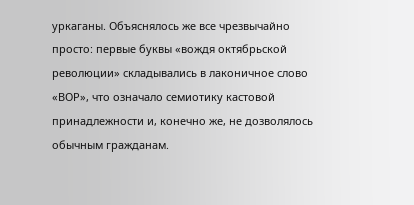уркаганы. Объяснялось же все чрезвычайно просто: первые буквы «вождя октябрьской революции» складывались в лаконичное слово «ВОР», что означало семиотику кастовой принадлежности и, конечно же, не дозволялось обычным гражданам.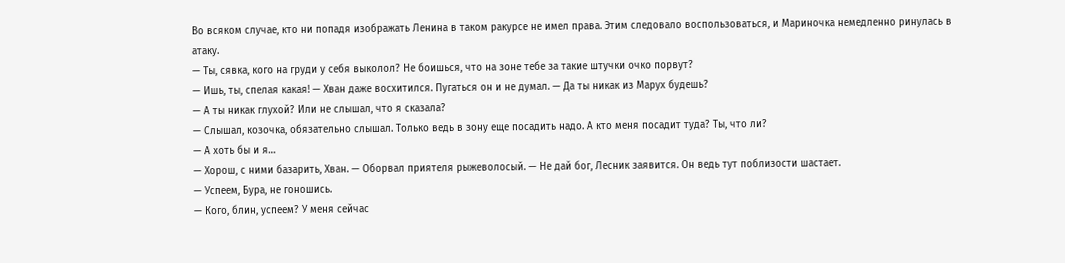Во всяком случае, кто ни попадя изображать Ленина в таком ракурсе не имел права. Этим следовало воспользоваться, и Мариночка немедленно ринулась в атаку.
— Ты, сявка, кого на груди у себя выколол? Не боишься, что на зоне тебе за такие штучки очко порвут?
— Ишь, ты, спелая какая! — Хван даже восхитился. Пугаться он и не думал. — Да ты никак из Марух будешь?
— А ты никак глухой? Или не слышал, что я сказала?
— Слышал, козочка, обязательно слышал. Только ведь в зону еще посадить надо. А кто меня посадит туда? Ты, что ли?
— А хоть бы и я…
— Хорош, с ними базарить, Хван. — Оборвал приятеля рыжеволосый. — Не дай бог, Лесник заявится. Он ведь тут поблизости шастает.
— Успеем, Бура, не гоношись.
— Кого, блин, успеем? У меня сейчас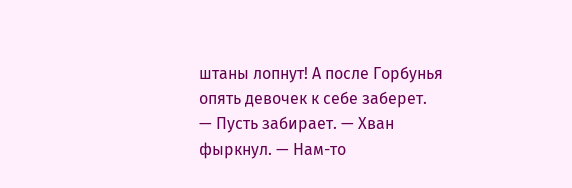штаны лопнут! А после Горбунья опять девочек к себе заберет.
— Пусть забирает. — Хван фыркнул. — Нам-то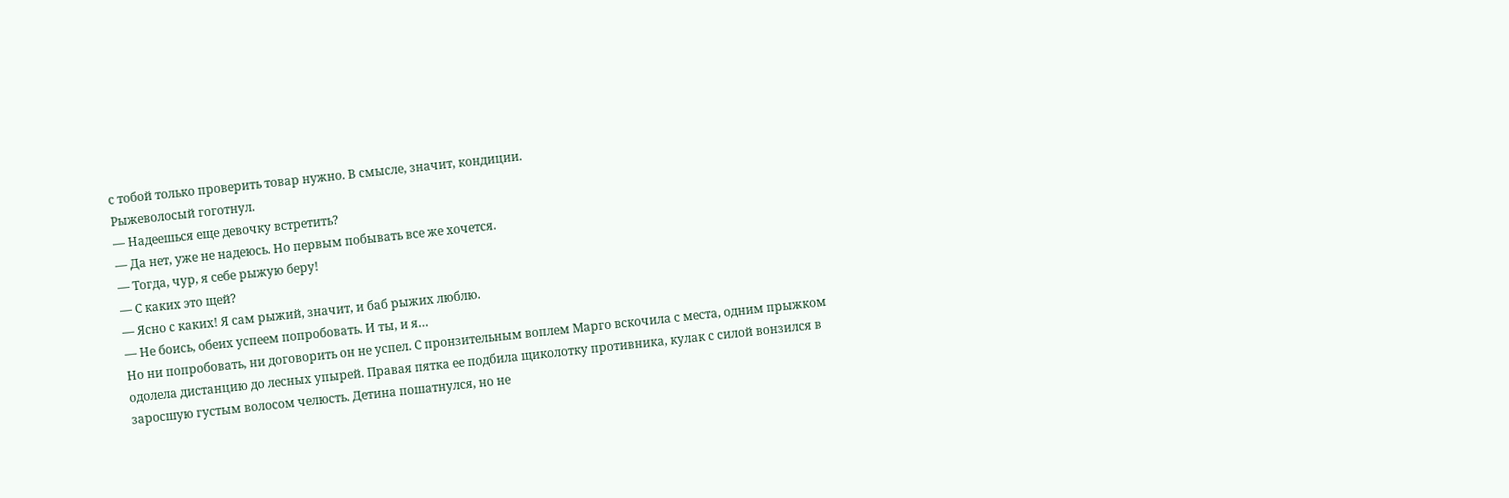с тобой только проверить товар нужно. В смысле, значит, кондиции.
Рыжеволосый гоготнул.
— Надеешься еще девочку встретить?
— Да нет, уже не надеюсь. Но первым побывать все же хочется.
— Тогда, чур, я себе рыжую беру!
— С каких это щей?
— Ясно с каких! Я сам рыжий, значит, и баб рыжих люблю.
— Не боись, обеих успеем попробовать. И ты, и я…
Но ни попробовать, ни договорить он не успел. С пронзительным воплем Марго вскочила с места, одним прыжком одолела дистанцию до лесных упырей. Правая пятка ее подбила щиколотку противника, кулак с силой вонзился в заросшую густым волосом челюсть. Детина пошатнулся, но не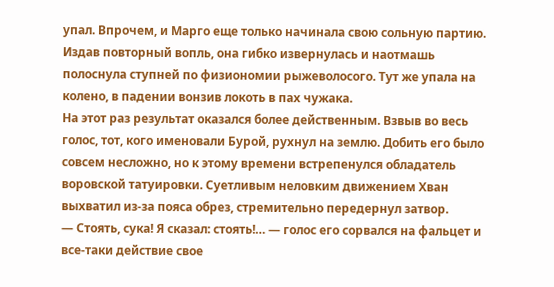упал. Впрочем, и Марго еще только начинала свою сольную партию. Издав повторный вопль, она гибко извернулась и наотмашь полоснула ступней по физиономии рыжеволосого. Тут же упала на колено, в падении вонзив локоть в пах чужака.
На этот раз результат оказался более действенным. Взвыв во весь голос, тот, кого именовали Бурой, рухнул на землю. Добить его было совсем несложно, но к этому времени встрепенулся обладатель воровской татуировки. Суетливым неловким движением Хван выхватил из-за пояса обрез, стремительно передернул затвор.
— Стоять, сука! Я сказал: стоять!… — голос его сорвался на фальцет и все-таки действие свое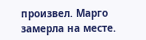произвел. Марго замерла на месте.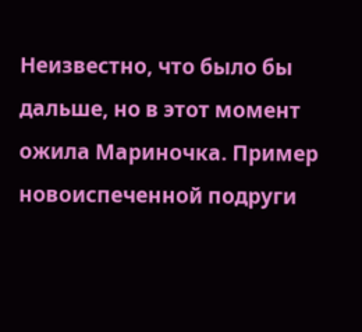Неизвестно, что было бы дальше, но в этот момент ожила Мариночка. Пример новоиспеченной подруги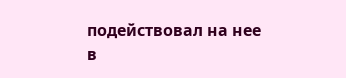подействовал на нее в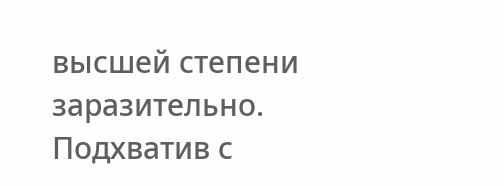высшей степени заразительно. Подхватив с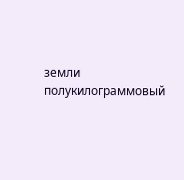земли полукилограммовый